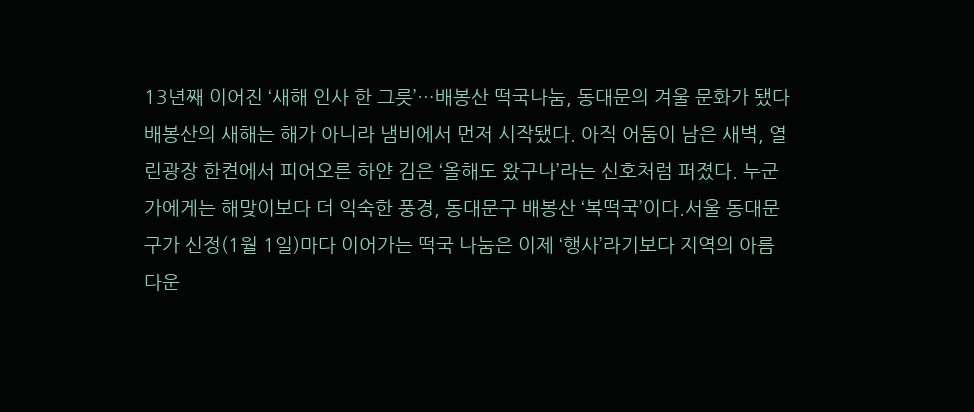13년째 이어진 ‘새해 인사 한 그릇’…배봉산 떡국나눔, 동대문의 겨울 문화가 됐다
배봉산의 새해는 해가 아니라 냄비에서 먼저 시작됐다. 아직 어둠이 남은 새벽, 열린광장 한켠에서 피어오른 하얀 김은 ‘올해도 왔구나’라는 신호처럼 퍼졌다. 누군가에게는 해맞이보다 더 익숙한 풍경, 동대문구 배봉산 ‘복떡국’이다.서울 동대문구가 신정(1월 1일)마다 이어가는 떡국 나눔은 이제 ‘행사’라기보다 지역의 아름다운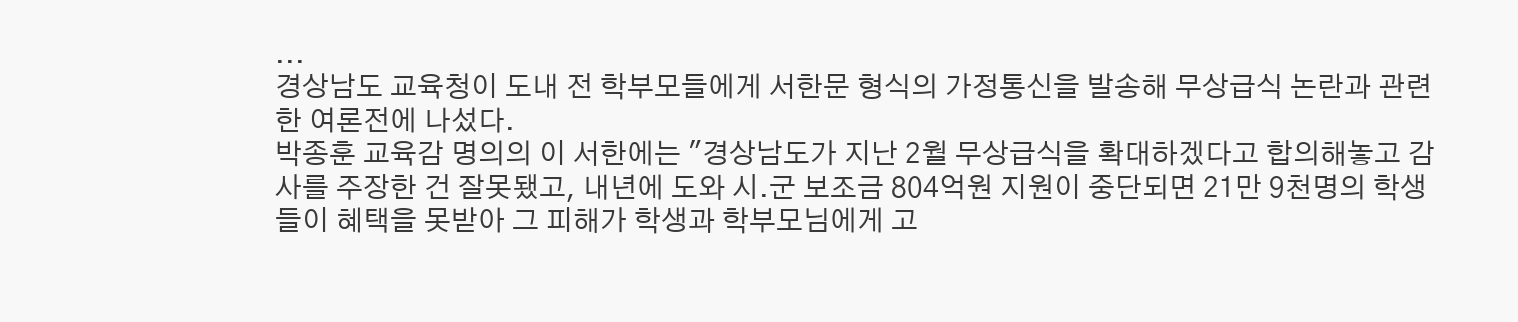...
경상남도 교육청이 도내 전 학부모들에게 서한문 형식의 가정통신을 발송해 무상급식 논란과 관련한 여론전에 나섰다.
박종훈 교육감 명의의 이 서한에는 "경상남도가 지난 2월 무상급식을 확대하겠다고 합의해놓고 감사를 주장한 건 잘못됐고, 내년에 도와 시.군 보조금 804억원 지원이 중단되면 21만 9천명의 학생들이 혜택을 못받아 그 피해가 학생과 학부모님에게 고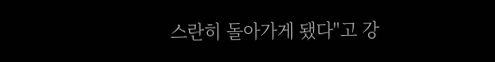스란히 돌아가게 됐다"고 강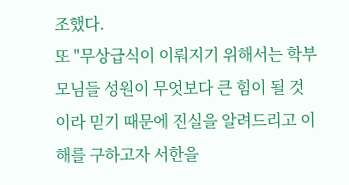조했다.
또 "무상급식이 이뤄지기 위해서는 학부모님들 성원이 무엇보다 큰 힘이 될 것이라 믿기 때문에 진실을 알려드리고 이해를 구하고자 서한을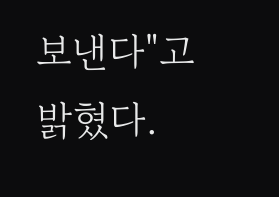보낸다"고 밝혔다.